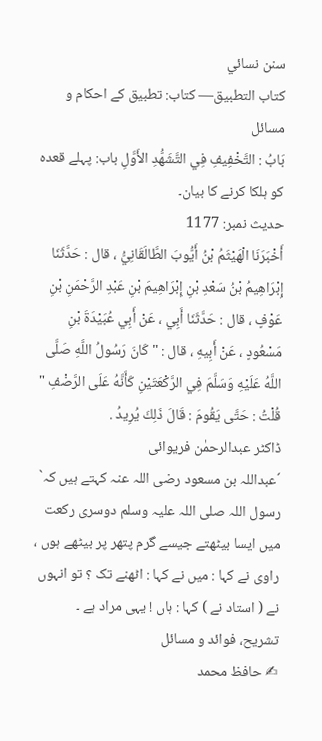سنن نسائي
كتاب التطبيق— کتاب: تطبیق کے احکام و مسائل
بَابُ : التَّخْفِيفِ فِي التَّشَهُّدِ الأَوَّلِ باب: پہلے قعدہ کو ہلکا کرنے کا بیان۔
حدیث نمبر: 1177
أَخْبَرَنَا الْهَيْثَمُ بْنُ أَيُّوبَ الطَّالَقَانِيُّ ، قال : حَدَّثَنَا إِبْرَاهِيمُ بْنُ سَعْدِ بْنِ إِبْرَاهِيمَ بْنِ عَبْدِ الرَّحْمَنِ بْنِ عَوْفٍ ، قال : حَدَّثَنَا أَبِي ، عَنْ أَبِي عُبَيْدَةَ بْنِ مَسْعُودٍ ، عَنْ أَبِيهِ ، قال : " كَانَ رَسُولُ اللَّهِ صَلَّى اللَّهُ عَلَيْهِ وَسَلَّمَ فِي الرَّكْعَتَيْنِ كَأَنَّهُ عَلَى الرَّضْفِ " قُلْتُ : حَتَّى يَقُومَ : قَالَ ذَلِكَ يُرِيدُ .
ڈاکٹر عبدالرحمٰن فریوائی
´عبداللہ بن مسعود رضی اللہ عنہ کہتے ہیں کہ` رسول اللہ صلی اللہ علیہ وسلم دوسری رکعت میں ایسا بیٹھتے جیسے گرم پتھر پر بیٹھے ہوں ، راوی نے کہا : میں نے کہا : اٹھنے تک ؟ تو انہوں نے ( استاد نے ) کہا : ہاں ! یہی مراد ہے ۔
تشریح، فوائد و مسائل
✍ حافظ محمد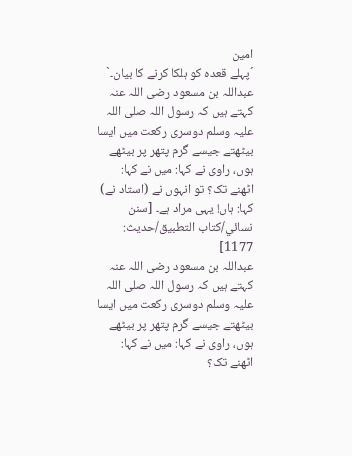امین
´پہلے قعدہ کو ہلکا کرنے کا بیان۔`
عبداللہ بن مسعود رضی اللہ عنہ کہتے ہیں کہ رسول اللہ صلی اللہ علیہ وسلم دوسری رکعت میں ایسا بیٹھتے جیسے گرم پتھر پر بیٹھے ہوں، راوی نے کہا: میں نے کہا: اٹھنے تک؟ تو انہوں نے (استاد نے) کہا: ہاں! یہی مراد ہے۔ [سنن نسائي/كتاب التطبيق/حدیث: 1177]
عبداللہ بن مسعود رضی اللہ عنہ کہتے ہیں کہ رسول اللہ صلی اللہ علیہ وسلم دوسری رکعت میں ایسا بیٹھتے جیسے گرم پتھر پر بیٹھے ہوں، راوی نے کہا: میں نے کہا: اٹھنے تک؟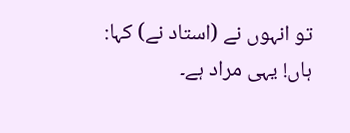تو انہوں نے (استاد نے) کہا: ہاں! یہی مراد ہے۔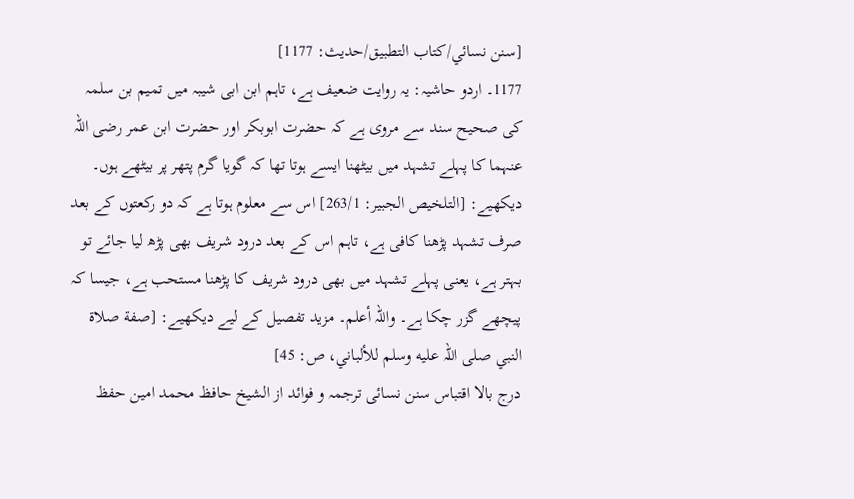[سنن نسائي/كتاب التطبيق/حدیث: 1177]
1177۔ اردو حاشیہ: یہ روایت ضعیف ہے، تاہم ابن ابی شیبہ میں تمیم بن سلمہ کی صحیح سند سے مروی ہے کہ حضرت ابوبکر اور حضرت ابن عمر رضی اللہ عنہما کا پہلے تشہد میں بیٹھنا ایسے ہوتا تھا کہ گویا گرم پتھر پر بیٹھے ہوں۔ دیکھیے: [التلخیص الجبیر: 263/1] اس سے معلوم ہوتا ہے کہ دو رکعتوں کے بعد صرف تشہد پڑھنا کافی ہے، تاہم اس کے بعد درود شریف بھی پڑھ لیا جائے تو بہتر ہے، یعنی پہلے تشہد میں بھی درود شریف کا پڑھنا مستحب ہے، جیسا کہ پیچھے گزر چکا ہے۔ واللہ أعلم۔ مزید تفصیل کے لیے دیکھیے: [صفة صلاة النبي صلی اللہ علیه وسلم للألباني، ص: 45]
درج بالا اقتباس سنن نسائی ترجمہ و فوائد از الشیخ حافظ محمد امین حفظ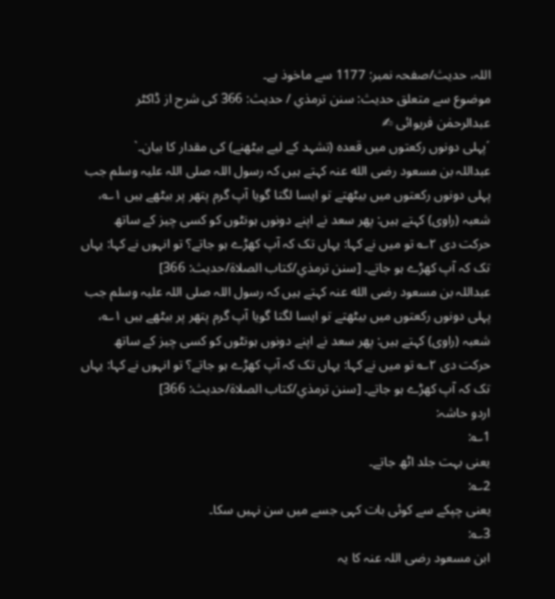اللہ، حدیث/صفحہ نمبر: 1177 سے ماخوذ ہے۔
موضوع سے متعلق حدیث: سنن ترمذي / حدیث: 366 کی شرح از ڈاکٹر عبدالرحمٰن فریوائی ✍
´پہلی دونوں رکعتوں میں قعدہ (تشہد کے لیے بیٹھنے) کی مقدار کا بیان۔`
عبداللہ بن مسعود رضی الله عنہ کہتے ہیں کہ رسول اللہ صلی اللہ علیہ وسلم جب پہلی دونوں رکعتوں میں بیٹھتے تو ایسا لگتا گویا آپ گرم پتھر پر بیٹھے ہیں ۱؎، شعبہ (راوی) کہتے ہیں: پھر سعد نے اپنے دونوں ہونٹوں کو کسی چیز کے ساتھ حرکت دی ۲؎ تو میں نے کہا: یہاں تک کہ آپ کھڑے ہو جاتے؟ تو انہوں نے کہا: یہاں تک کہ آپ کھڑے ہو جاتے۔ [سنن ترمذي/كتاب الصلاة/حدیث: 366]
عبداللہ بن مسعود رضی الله عنہ کہتے ہیں کہ رسول اللہ صلی اللہ علیہ وسلم جب پہلی دونوں رکعتوں میں بیٹھتے تو ایسا لگتا گویا آپ گرم پتھر پر بیٹھے ہیں ۱؎، شعبہ (راوی) کہتے ہیں: پھر سعد نے اپنے دونوں ہونٹوں کو کسی چیز کے ساتھ حرکت دی ۲؎ تو میں نے کہا: یہاں تک کہ آپ کھڑے ہو جاتے؟ تو انہوں نے کہا: یہاں تک کہ آپ کھڑے ہو جاتے۔ [سنن ترمذي/كتاب الصلاة/حدیث: 366]
اردو حاشہ:
1؎:
یعنی بہت جلد اٹھ جاتے۔
2؎:
یعنی چپکے سے کوئی بات کہی جسے میں سن نہیں سکا۔
3؎:
ابن مسعود رضی اللہ عنہ کا یہ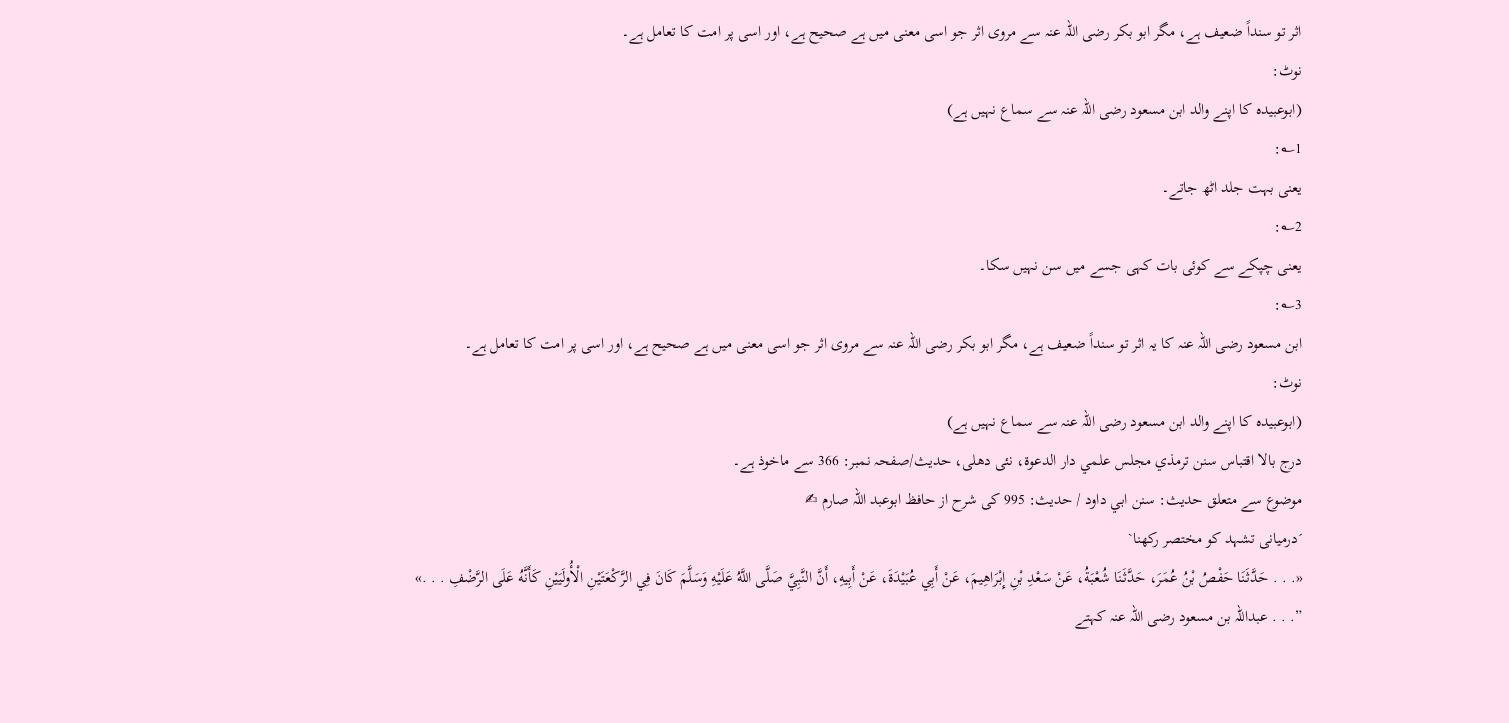اثر تو سنداً ضعیف ہے، مگر ابو بکر رضی اللہ عنہ سے مروی اثر جو اسی معنی میں ہے صحیح ہے، اور اسی پر امت کا تعامل ہے۔
نوٹ:
(ابوعبیدہ کا اپنے والد ابن مسعود رضی اللہ عنہ سے سماع نہیں ہے)
1؎:
یعنی بہت جلد اٹھ جاتے۔
2؎:
یعنی چپکے سے کوئی بات کہی جسے میں سن نہیں سکا۔
3؎:
ابن مسعود رضی اللہ عنہ کا یہ اثر تو سنداً ضعیف ہے، مگر ابو بکر رضی اللہ عنہ سے مروی اثر جو اسی معنی میں ہے صحیح ہے، اور اسی پر امت کا تعامل ہے۔
نوٹ:
(ابوعبیدہ کا اپنے والد ابن مسعود رضی اللہ عنہ سے سماع نہیں ہے)
درج بالا اقتباس سنن ترمذي مجلس علمي دار الدعوة، نئى دهلى، حدیث/صفحہ نمبر: 366 سے ماخوذ ہے۔
موضوع سے متعلق حدیث: سنن ابي داود / حدیث: 995 کی شرح از حافظ ابوعبد اللہ صارم ✍
´درمیانی تشہد کو مختصر رکھنا`
«. . . حَدَّثَنَا حَفْصُ بْنُ عُمَرَ، حَدَّثَنَا شُعْبَةُ، عَنْ سَعْدِ بْنِ إِبْرَاهِيمَ، عَنْ أَبِي عُبَيْدَةَ، عَنْ أَبِيهِ، أَنَّ النَّبِيَّ صَلَّى اللَّهُ عَلَيْهِ وَسَلَّمَ كَانَ فِي الرَّكْعَتَيْنِ الْأُولَيَيْنِ كَأَنَّهُ عَلَى الرَّضْفِ . . .»
”. . . عبداللہ بن مسعود رضی اللہ عنہ کہتے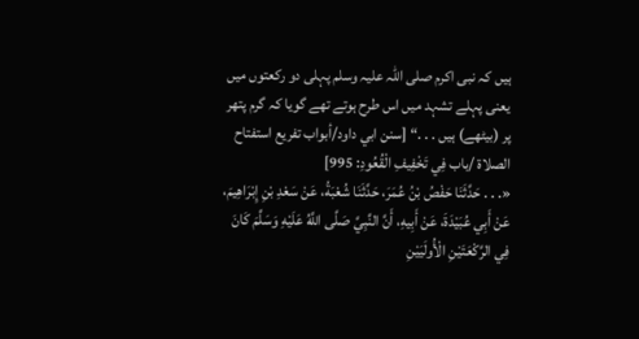ہیں کہ نبی اکرم صلی اللہ علیہ وسلم پہلی دو رکعتوں میں یعنی پہلے تشہد میں اس طرح ہوتے تھے گویا کہ گرم پتھر پر (بیٹھے) ہیں . . .“ [سنن ابي داود/أبواب تفريع استفتاح الصلاة /باب فِي تَخْفِيفِ الْقُعُودِ: 995]
«. . . حَدَّثَنَا حَفْصُ بْنُ عُمَرَ، حَدَّثَنَا شُعْبَةُ، عَنْ سَعْدِ بْنِ إِبْرَاهِيمَ، عَنْ أَبِي عُبَيْدَةَ، عَنْ أَبِيهِ، أَنَّ النَّبِيَّ صَلَّى اللَّهُ عَلَيْهِ وَسَلَّمَ كَانَ فِي الرَّكْعَتَيْنِ الْأُولَيَيْنِ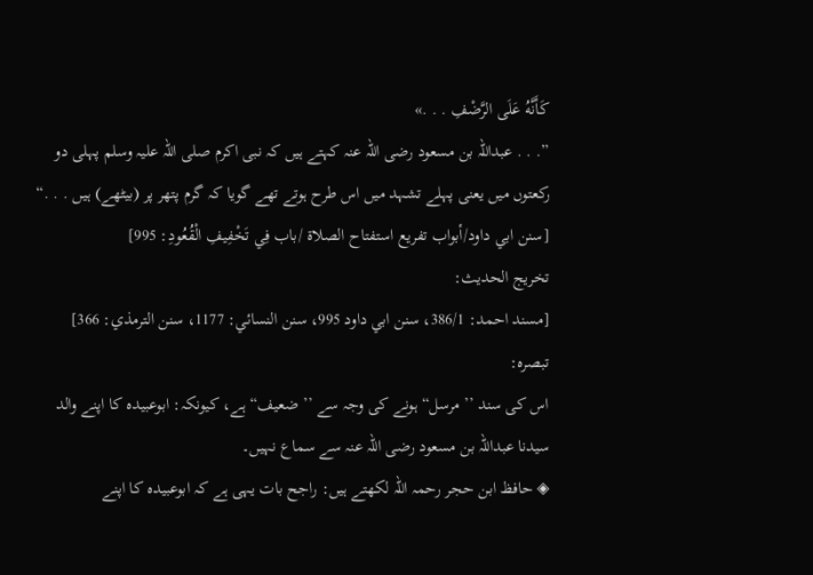كَأَنَّهُ عَلَى الرَّضْفِ . . .»
”. . . عبداللہ بن مسعود رضی اللہ عنہ کہتے ہیں کہ نبی اکرم صلی اللہ علیہ وسلم پہلی دو رکعتوں میں یعنی پہلے تشہد میں اس طرح ہوتے تھے گویا کہ گرم پتھر پر (بیٹھے) ہیں . . .“ [سنن ابي داود/أبواب تفريع استفتاح الصلاة /باب فِي تَخْفِيفِ الْقُعُودِ: 995]
تخریج الحدیث:
[مسند احمد: 386/1، سنن ابي داود 995، سنن النسائي: 1177، سنن الترمذي: 366]
تبصرہ:
اس کی سند ’’ مرسل“ ہونے کی وجہ سے ’’ ضعیف“ ہے، کیونکہ: ابوعبیدہ کا اپنے والد سیدنا عبداللہ بن مسعود رضی اللہ عنہ سے سماع نہیں۔
◈ حافظ ابن حجر رحمہ اللہ لکھتے ہیں: راجح بات یہی ہے کہ ابوعبیدہ کا اپنے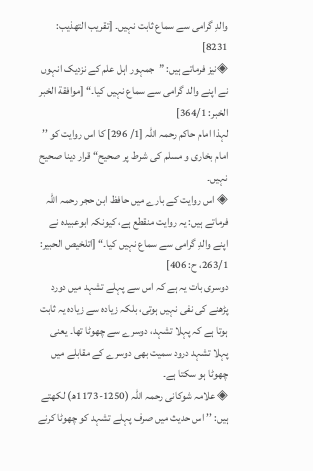والدِ گرامی سے سماع ثابت نہیں۔ [تقريب التهذيب: 8231]
◈نیز فرماتے ہیں: ”جمہور اہل علم کے نزدیک انہوں نے اپنے والد گرامی سے سماع نہیں کیا۔“ [موافقة الخبر الخبر: 364/1]
لہذا امام حاکم رحمہ اللہ [1/ 296] کا اس روایت کو ’’ امام بخاری و مسلم کی شرط پر صحیح“ قرار دینا صحیح نہیں۔
◈ اس روایت کے بارے میں حافظ ابن حجر رحمہ اللہ فرماتے ہیں: یہ روایت منقطع ہے، کیونکہ ابوعبیدہ نے اپنے والدِ گرامی سے سماع نہیں کیا۔“ [اتلخيص الحبير: 263/1، ح: 406]
دوسری بات یہ ہے کہ اس سے پہلے تشہد میں دورد پڑھنے کی نفی نہیں ہوتی، بلکہ زیادہ سے زیادہ یہ ثابت ہوتا ہے کہ پہلا تشہد، دوسرے سے چھوٹا تھا۔ یعنی پہلا تشہد درود سمیت بھی دوسرے کے مقابلے میں چھوٹا ہو سکتا ہے۔
◈ علامہ شوکانی رحمہ اللہ (1250-1173ھ) لکھتے ہیں: ’’ اس حدیث میں صرف پہلے تشہد کو چھوٹا کرنے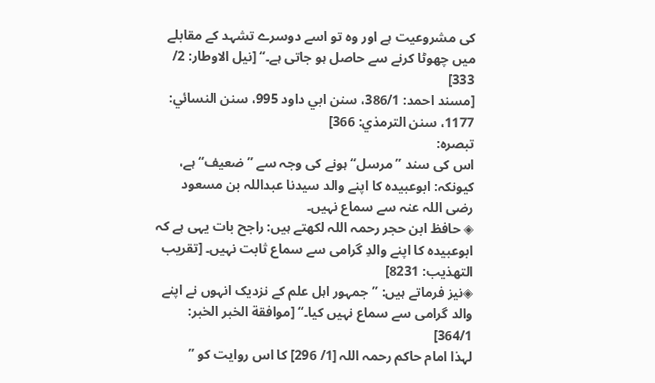کی مشروعیت ہے اور وہ تو اسے دوسرے تشہد کے مقابلے میں چھوٹا کرنے سے حاصل ہو جاتی ہے۔“ [نيل الاوطار: 2/ 333]
[مسند احمد: 386/1، سنن ابي داود 995، سنن النسائي: 1177، سنن الترمذي: 366]
تبصرہ:
اس کی سند ’’ مرسل“ ہونے کی وجہ سے ’’ ضعیف“ ہے، کیونکہ: ابوعبیدہ کا اپنے والد سیدنا عبداللہ بن مسعود رضی اللہ عنہ سے سماع نہیں۔
◈ حافظ ابن حجر رحمہ اللہ لکھتے ہیں: راجح بات یہی ہے کہ ابوعبیدہ کا اپنے والدِ گرامی سے سماع ثابت نہیں۔ [تقريب التهذيب: 8231]
◈نیز فرماتے ہیں: ”جمہور اہل علم کے نزدیک انہوں نے اپنے والد گرامی سے سماع نہیں کیا۔“ [موافقة الخبر الخبر: 364/1]
لہذا امام حاکم رحمہ اللہ [1/ 296] کا اس روایت کو ’’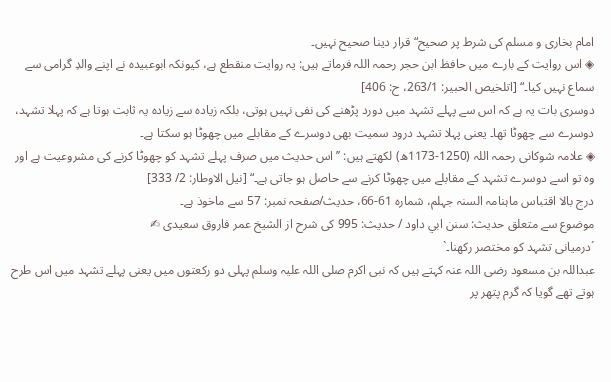امام بخاری و مسلم کی شرط پر صحیح“ قرار دینا صحیح نہیں۔
◈ اس روایت کے بارے میں حافظ ابن حجر رحمہ اللہ فرماتے ہیں: یہ روایت منقطع ہے، کیونکہ ابوعبیدہ نے اپنے والدِ گرامی سے سماع نہیں کیا۔“ [اتلخيص الحبير: 263/1، ح: 406]
دوسری بات یہ ہے کہ اس سے پہلے تشہد میں دورد پڑھنے کی نفی نہیں ہوتی، بلکہ زیادہ سے زیادہ یہ ثابت ہوتا ہے کہ پہلا تشہد، دوسرے سے چھوٹا تھا۔ یعنی پہلا تشہد درود سمیت بھی دوسرے کے مقابلے میں چھوٹا ہو سکتا ہے۔
◈ علامہ شوکانی رحمہ اللہ (1250-1173ھ) لکھتے ہیں: ’’ اس حدیث میں صرف پہلے تشہد کو چھوٹا کرنے کی مشروعیت ہے اور وہ تو اسے دوسرے تشہد کے مقابلے میں چھوٹا کرنے سے حاصل ہو جاتی ہے۔“ [نيل الاوطار: 2/ 333]
درج بالا اقتباس ماہنامہ السنہ جہلم، شمارہ 61-66، حدیث/صفحہ نمبر: 57 سے ماخوذ ہے۔
موضوع سے متعلق حدیث: سنن ابي داود / حدیث: 995 کی شرح از الشیخ عمر فاروق سعیدی ✍
´درمیانی تشہد کو مختصر رکھنا۔`
عبداللہ بن مسعود رضی اللہ عنہ کہتے ہیں کہ نبی اکرم صلی اللہ علیہ وسلم پہلی دو رکعتوں میں یعنی پہلے تشہد میں اس طرح ہوتے تھے گویا کہ گرم پتھر پر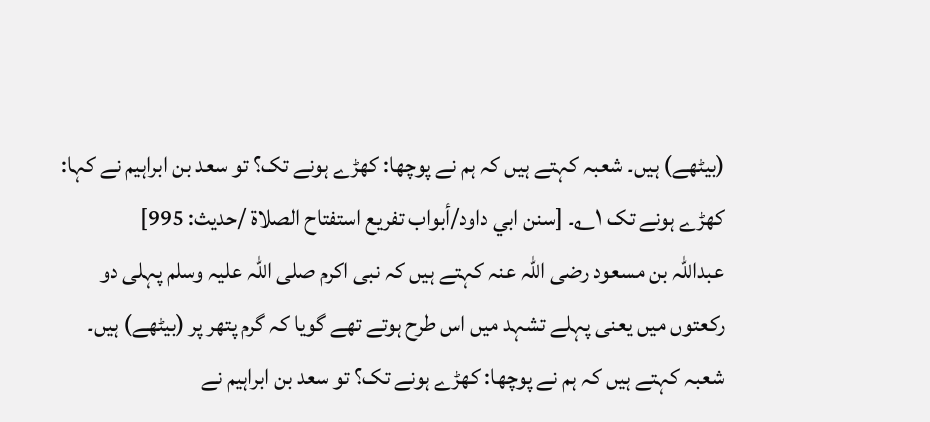(بیٹھے) ہیں۔ شعبہ کہتے ہیں کہ ہم نے پوچھا: کھڑے ہونے تک؟ تو سعد بن ابراہیم نے کہا: کھڑے ہونے تک ۱؎۔ [سنن ابي داود/أبواب تفريع استفتاح الصلاة /حدیث: 995]
عبداللہ بن مسعود رضی اللہ عنہ کہتے ہیں کہ نبی اکرم صلی اللہ علیہ وسلم پہلی دو رکعتوں میں یعنی پہلے تشہد میں اس طرح ہوتے تھے گویا کہ گرم پتھر پر (بیٹھے) ہیں۔ شعبہ کہتے ہیں کہ ہم نے پوچھا: کھڑے ہونے تک؟ تو سعد بن ابراہیم نے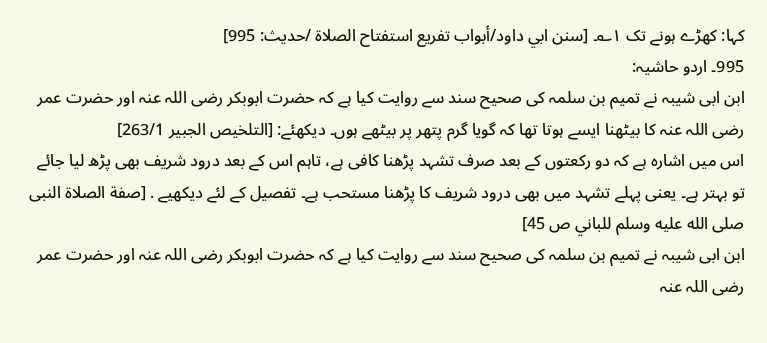کہا: کھڑے ہونے تک ۱؎۔ [سنن ابي داود/أبواب تفريع استفتاح الصلاة /حدیث: 995]
995۔ اردو حاشیہ:
ابن ابی شیبہ نے تمیم بن سلمہ کی صحیح سند سے روایت کیا ہے کہ حضرت ابوبکر رضی اللہ عنہ اور حضرت عمر رضی اللہ عنہ کا بیٹھنا ایسے ہوتا تھا کہ گویا گرم پتھر پر بیٹھے ہوں۔ دیکھئے: [التلخيص الجبير 263/1]
اس میں اشارہ ہے کہ دو رکعتوں کے بعد صرف تشہد پڑھنا کافی ہے، تاہم اس کے بعد درود شریف بھی پڑھ لیا جائے تو بہتر ہے۔ یعنی پہلے تشہد میں بھی درود شریف کا پڑھنا مستحب ہے۔ تفصیل کے لئے دیکھیے . [صفة الصلاة النبى صلى الله عليه وسلم للباني ص 45]
ابن ابی شیبہ نے تمیم بن سلمہ کی صحیح سند سے روایت کیا ہے کہ حضرت ابوبکر رضی اللہ عنہ اور حضرت عمر رضی اللہ عنہ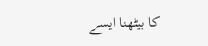کا بیٹھنا ایسے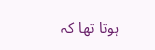ہوتا تھا کہ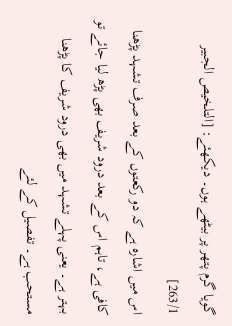گویا گرم پتھر پر بیٹھے ہوں۔ دیکھئے: [التلخيص الجبير 263/1]
اس میں اشارہ ہے کہ دو رکعتوں کے بعد صرف تشہد پڑھنا کافی ہے، تاہم اس کے بعد درود شریف بھی پڑھ لیا جائے تو بہتر ہے۔ یعنی پہلے تشہد میں بھی درود شریف کا پڑھنا مستحب ہے۔ تفصیل کے لئے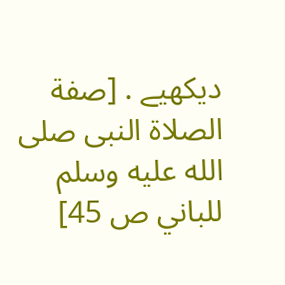دیکھیے . [صفة الصلاة النبى صلى الله عليه وسلم للباني ص 45]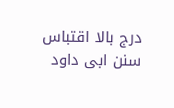درج بالا اقتباس سنن ابی داود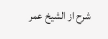شرح از الشیخ عمر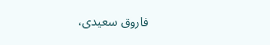فاروق سعیدی،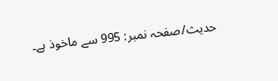حدیث/صفحہ نمبر: 995 سے ماخوذ ہے۔